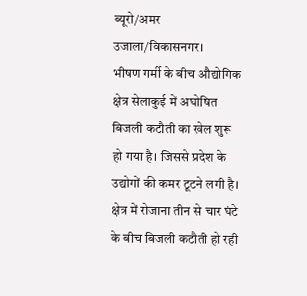ब्यूरो/अमर उजाला/विकासनगर।
भीषण गर्मी के बीच औद्योगिक क्षेत्र सेलाकुई में अघोषित बिजली कटौती का खेल शुरू हो गया है। जिससे प्रदेश के उद्योगों की कमर टूटने लगी है। क्षेत्र में रोजाना तीन से चार घंटे के बीच बिजली कटौती हो रही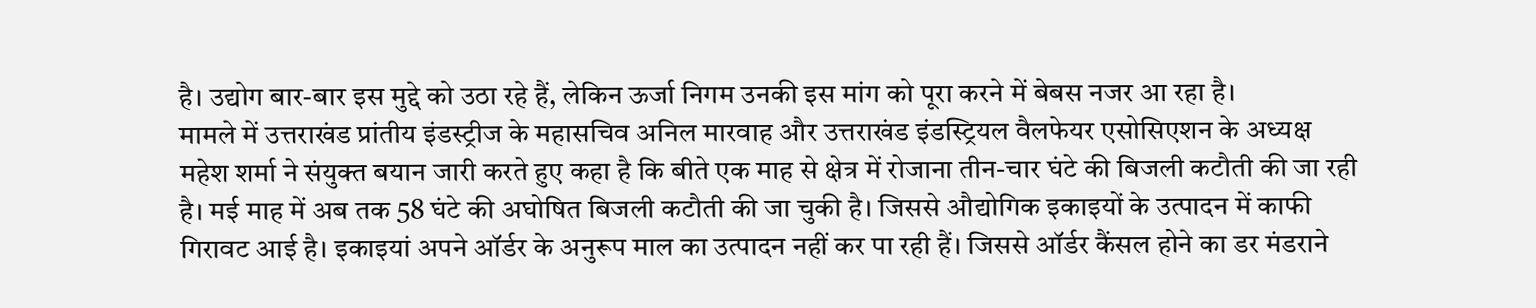है। उद्योग बार-बार इस मुद्दे को उठा रहे हैं, लेकिन ऊर्जा निगम उनकी इस मांग को पूरा करने में बेबस नजर आ रहा है।
मामले में उत्तराखंड प्रांतीय इंडस्ट्रीज के महासचिव अनिल मारवाह और उत्तराखंड इंडस्ट्रियल वैलफेयर एसोसिएशन के अध्यक्ष महेश शर्मा ने संयुक्त बयान जारी करते हुए कहा है कि बीते एक माह से क्षेत्र में रोजाना तीन-चार घंटे की बिजली कटौती की जा रही है। मई माह में अब तक 58 घंटे की अघोषित बिजली कटौती की जा चुकी है। जिससे औद्योगिक इकाइयों के उत्पादन में काफी गिरावट आई है। इकाइयां अपने ऑर्डर के अनुरूप माल का उत्पादन नहीं कर पा रही हैं। जिससे ऑर्डर कैंसल होने का डर मंडराने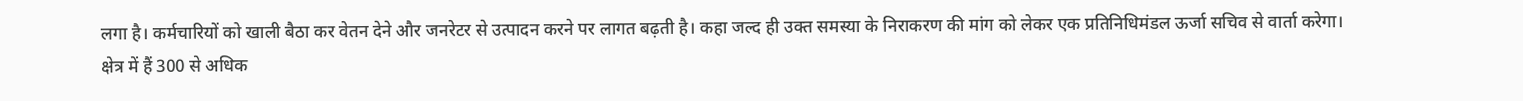लगा है। कर्मचारियों को खाली बैठा कर वेतन देने और जनरेटर से उत्पादन करने पर लागत बढ़ती है। कहा जल्द ही उक्त समस्या के निराकरण की मांग को लेकर एक प्रतिनिधिमंडल ऊर्जा सचिव से वार्ता करेगा।
क्षेत्र में हैं 300 से अधिक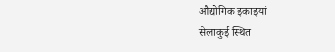औद्योगिक इकाइयां
सेलाकुई स्थित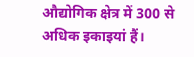औद्योगिक क्षेत्र में 300 से अधिक इकाइयां हैं।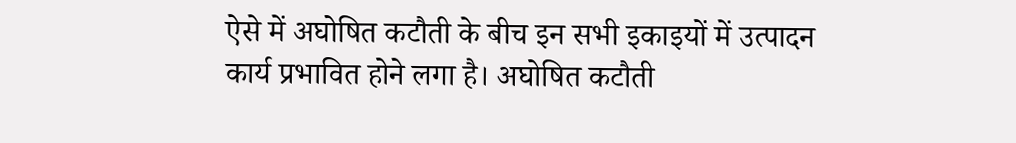ऐसे में अघोषित कटौती के बीच इन सभी इकाइयों में उत्पादन कार्य प्रभावित होने लगा है। अघोषित कटौती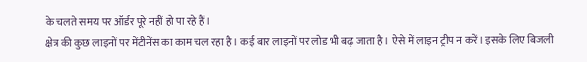के चलते समय पर ऑर्डर पूरे नहीं हो पा रहे हैं।
क्षेत्र की कुछ लाइनों पर मेंटीनेंस का काम चल रहा है। कई बार लाइनों पर लोड भी बढ़ जाता है। ऐसे में लाइन ट्रीप न करें। इसके लिए बिजली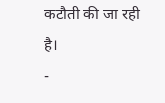कटौती की जा रही है।
-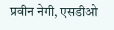प्रवीन नेगी, एसडीओ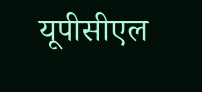यूपीसीएल